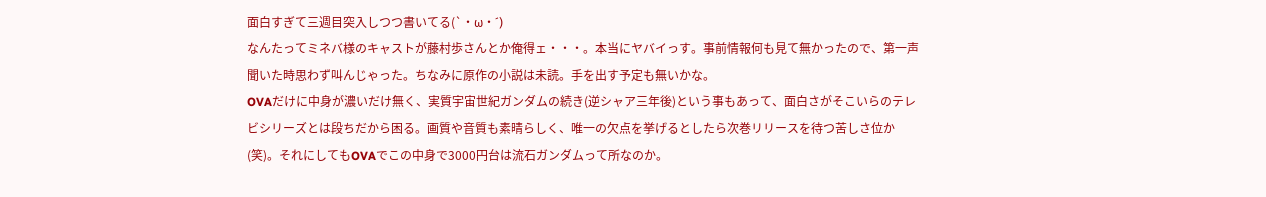面白すぎて三週目突入しつつ書いてる(`・ω・´)
なんたってミネバ様のキャストが藤村歩さんとか俺得ェ・・・。本当にヤバイっす。事前情報何も見て無かったので、第一声聞いた時思わず叫んじゃった。ちなみに原作の小説は未読。手を出す予定も無いかな。
OVAだけに中身が濃いだけ無く、実質宇宙世紀ガンダムの続き(逆シャア三年後)という事もあって、面白さがそこいらのテレビシリーズとは段ちだから困る。画質や音質も素晴らしく、唯一の欠点を挙げるとしたら次巻リリースを待つ苦しさ位か(笑)。それにしてもOVAでこの中身で3000円台は流石ガンダムって所なのか。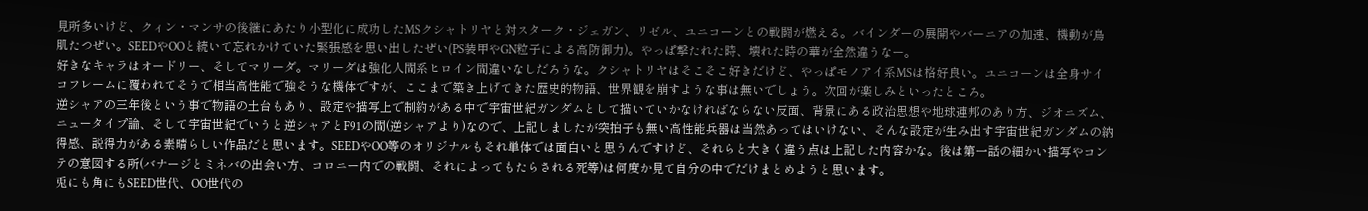見所多いけど、クィン・マンサの後継にあたり小型化に成功したMSクシャトリヤと対スターク・ジェガン、リゼル、ユニコーンとの戦闘が燃える。バインダーの展開やバーニアの加速、機動が鳥肌たつぜい。SEEDやOOと続いて忘れかけていた緊張感を思い出したぜい(PS装甲やGN粒子による高防御力)。やっぱ撃たれた時、壊れた時の華が全然違うなー。
好きなキャラはオードリー、そしてマリーダ。マリーダは強化人間系ヒロイン間違いなしだろうな。クシャトリヤはそこそこ好きだけど、やっぱモノアイ系MSは格好良い。ユニコーンは全身サイコフレームに覆われてそうで相当高性能で強そうな機体ですが、ここまで築き上げてきた歴史的物語、世界観を崩すような事は無いでしょう。次回が楽しみといったところ。
逆シャアの三年後という事で物語の土台もあり、設定や描写上で制約がある中で宇宙世紀ガンダムとして描いていかなければならない反面、背景にある政治思想や地球連邦のあり方、ジオニズム、ニュータイプ論、そして宇宙世紀でいうと逆シャアとF91の間(逆シャアより)なので、上記しましたが突拍子も無い高性能兵器は当然あってはいけない、そんな設定が生み出す宇宙世紀ガンダムの納得感、説得力がある素晴らしい作品だと思います。SEEDやOO等のオリジナルもそれ単体では面白いと思うんですけど、それらと大きく違う点は上記した内容かな。後は第一話の細かい描写やコンテの意図する所(バナージとミネバの出会い方、コロニー内での戦闘、それによってもたらされる死等)は何度か見て自分の中でだけまとめようと思います。
兎にも角にもSEED世代、OO世代の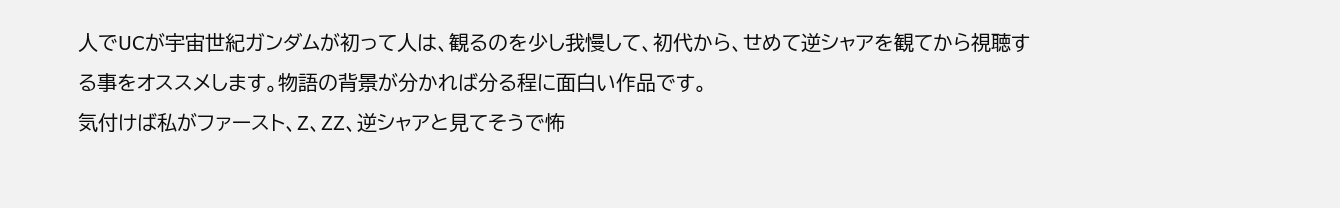人でUCが宇宙世紀ガンダムが初って人は、観るのを少し我慢して、初代から、せめて逆シャアを観てから視聴する事をオススメします。物語の背景が分かれば分る程に面白い作品です。
気付けば私がファースト、Z、ZZ、逆シャアと見てそうで怖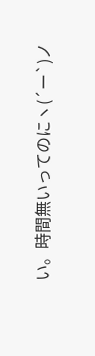い。時間無いってのにヽ(´ー`)ノ